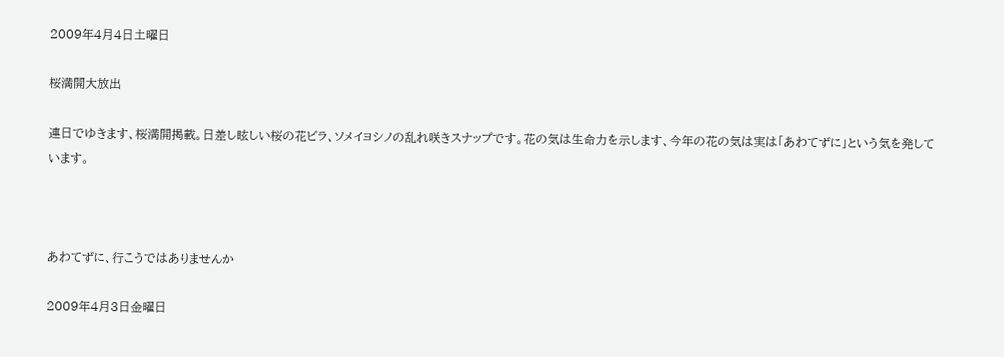2009年4月4日土曜日

桜満開大放出

連日でゆきます、桜満開掲載。日差し眩しい桜の花ビラ、ソメイヨシノの乱れ咲きスナップです。花の気は生命力を示します、今年の花の気は実は「あわてずに」という気を発しています。



あわてずに、行こうではありませんか

2009年4月3日金曜日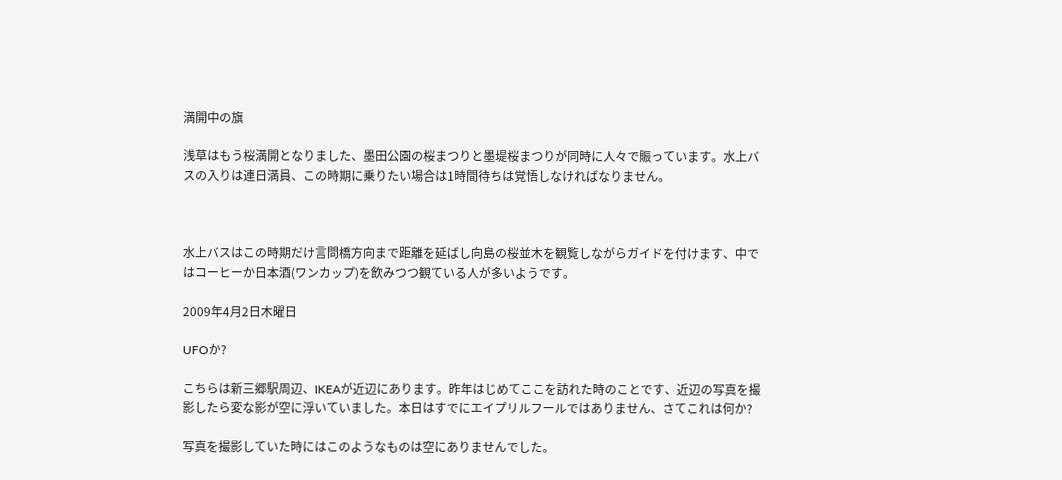満開中の旗

浅草はもう桜満開となりました、墨田公園の桜まつりと墨堤桜まつりが同時に人々で賑っています。水上バスの入りは連日満員、この時期に乗りたい場合は1時間待ちは覚悟しなければなりません。



水上バスはこの時期だけ言問橋方向まで距離を延ばし向島の桜並木を観覧しながらガイドを付けます、中ではコーヒーか日本酒(ワンカップ)を飲みつつ観ている人が多いようです。

2009年4月2日木曜日

UFOか?

こちらは新三郷駅周辺、IKEAが近辺にあります。昨年はじめてここを訪れた時のことです、近辺の写真を撮影したら変な影が空に浮いていました。本日はすでにエイプリルフールではありません、さてこれは何か?

写真を撮影していた時にはこのようなものは空にありませんでした。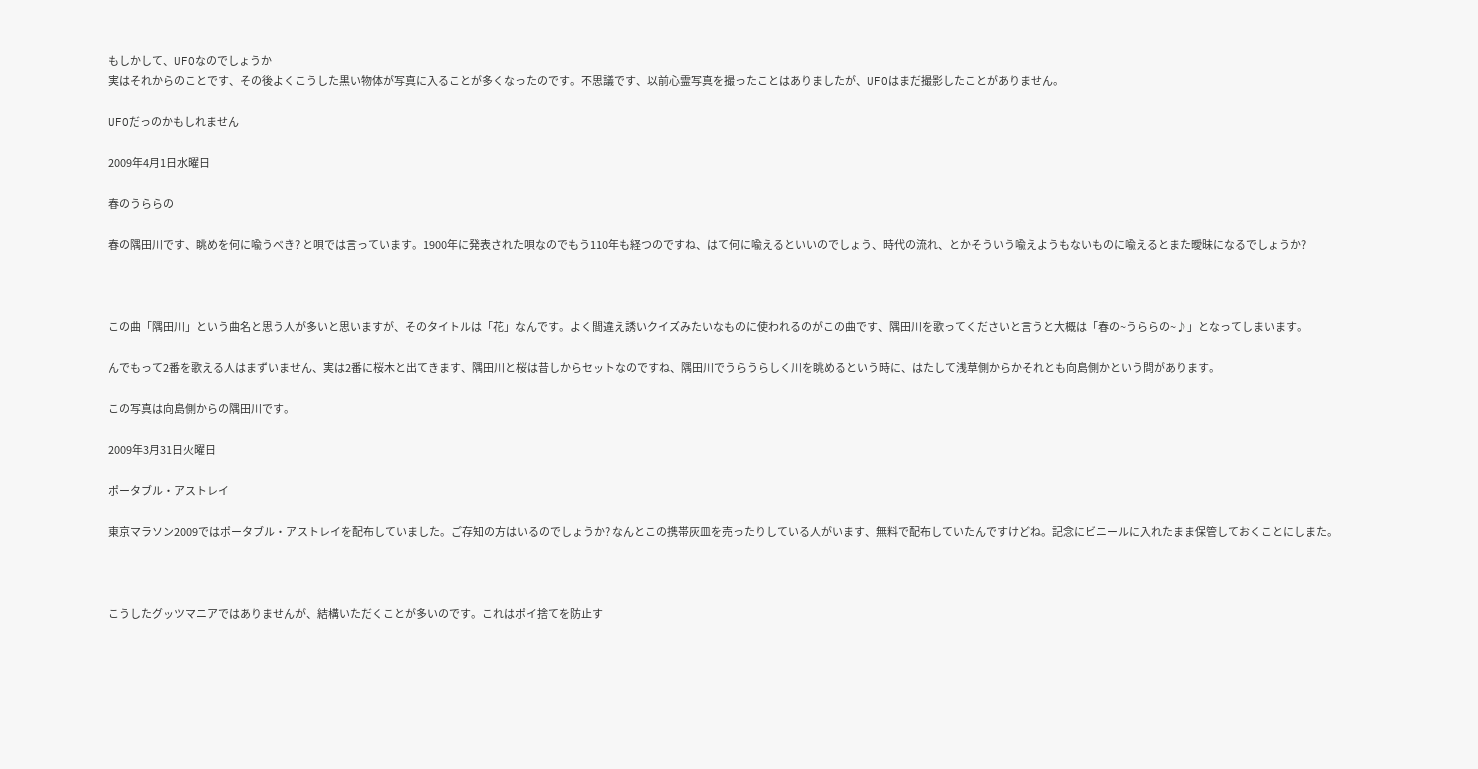もしかして、UFOなのでしょうか
実はそれからのことです、その後よくこうした黒い物体が写真に入ることが多くなったのです。不思議です、以前心霊写真を撮ったことはありましたが、UFOはまだ撮影したことがありません。

UFOだっのかもしれません

2009年4月1日水曜日

春のうららの

春の隅田川です、眺めを何に喩うべき? と唄では言っています。1900年に発表された唄なのでもう110年も経つのですね、はて何に喩えるといいのでしょう、時代の流れ、とかそういう喩えようもないものに喩えるとまた曖昧になるでしょうか?



この曲「隅田川」という曲名と思う人が多いと思いますが、そのタイトルは「花」なんです。よく間違え誘いクイズみたいなものに使われるのがこの曲です、隅田川を歌ってくださいと言うと大概は「春の~うららの~♪」となってしまいます。

んでもって2番を歌える人はまずいません、実は2番に桜木と出てきます、隅田川と桜は昔しからセットなのですね、隅田川でうらうらしく川を眺めるという時に、はたして浅草側からかそれとも向島側かという問があります。

この写真は向島側からの隅田川です。

2009年3月31日火曜日

ポータブル・アストレイ

東京マラソン2009ではポータブル・アストレイを配布していました。ご存知の方はいるのでしょうか? なんとこの携帯灰皿を売ったりしている人がいます、無料で配布していたんですけどね。記念にビニールに入れたまま保管しておくことにしまた。



こうしたグッツマニアではありませんが、結構いただくことが多いのです。これはポイ捨てを防止す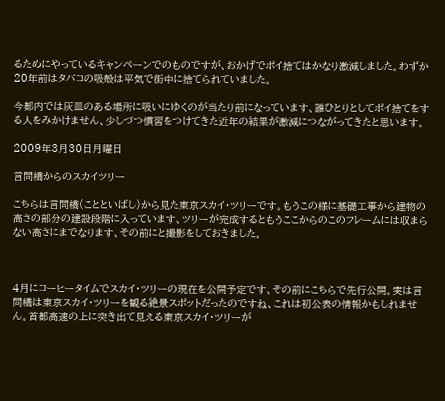るためにやっているキャンペーンでのものですが、おかげでポイ捨てはかなり激減しました。わずか20年前はタバコの吸殻は平気で街中に捨てられていました。

今都内では灰皿のある場所に吸いにゆくのが当たり前になっています、誰ひとりとしてポイ捨てをする人をみかけません、少しづつ慣習をつけてきた近年の結果が激減につながってきたと思います。

2009年3月30日月曜日

言問橋からのスカイツリー

こちらは言問橋(ことといばし)から見た東京スカイ・ツリーです。もうこの様に基礎工事から建物の高さの部分の建設段階に入っています、ツリーが完成するともうここからのこのフレームには収まらない高さにまでなります、その前にと撮影をしておきました。



4月にコーヒータイムでスカイ・ツリーの現在を公開予定です、その前にこちらで先行公開。実は言問橋は東京スカイ・ツリーを観る絶景スポットだったのですね、これは初公表の情報かもしれません。首都高速の上に突き出て見える東京スカイ・ツリーが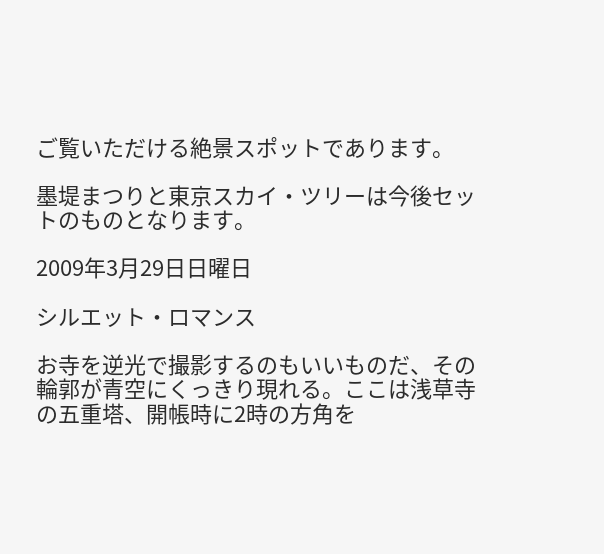ご覧いただける絶景スポットであります。

墨堤まつりと東京スカイ・ツリーは今後セットのものとなります。

2009年3月29日日曜日

シルエット・ロマンス

お寺を逆光で撮影するのもいいものだ、その輪郭が青空にくっきり現れる。ここは浅草寺の五重塔、開帳時に2時の方角を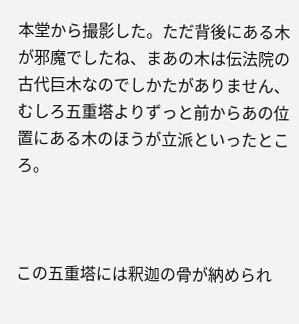本堂から撮影した。ただ背後にある木が邪魔でしたね、まあの木は伝法院の古代巨木なのでしかたがありません、むしろ五重塔よりずっと前からあの位置にある木のほうが立派といったところ。



この五重塔には釈迦の骨が納められ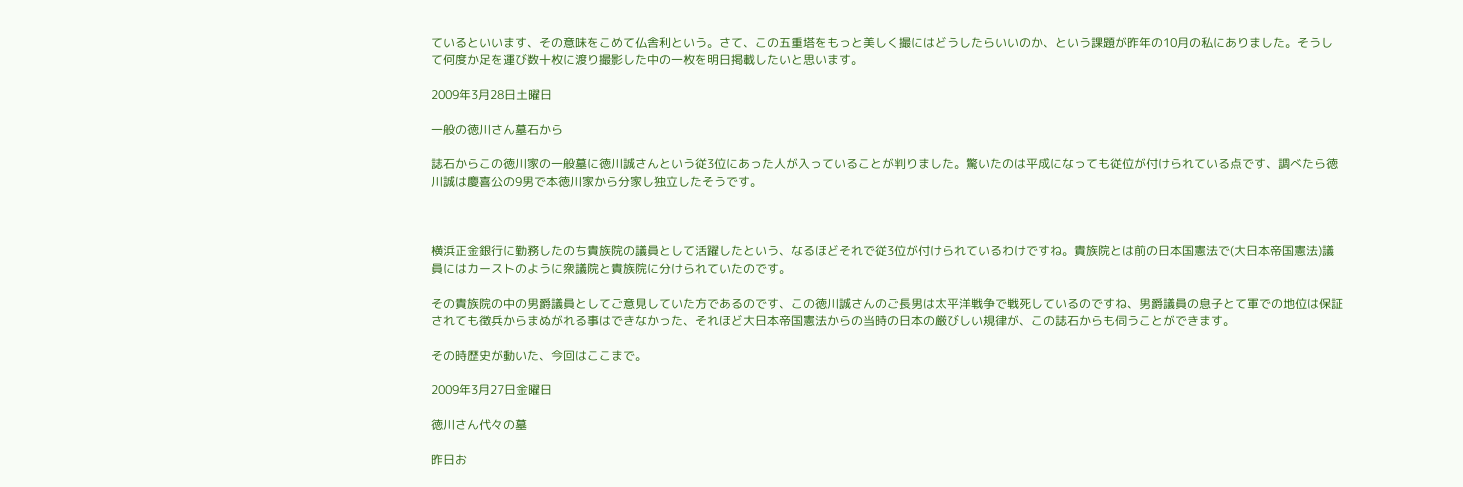ているといいます、その意味をこめて仏舎利という。さて、この五重塔をもっと美しく撮にはどうしたらいいのか、という課題が昨年の10月の私にありました。そうして何度か足を運び数十枚に渡り撮影した中の一枚を明日掲載したいと思います。

2009年3月28日土曜日

一般の徳川さん墓石から

誌石からこの徳川家の一般墓に徳川誠さんという従3位にあった人が入っていることが判りました。驚いたのは平成になっても従位が付けられている点です、調べたら徳川誠は慶喜公の9男で本徳川家から分家し独立したそうです。



横浜正金銀行に勤務したのち貴族院の議員として活躍したという、なるほどそれで従3位が付けられているわけですね。貴族院とは前の日本国憲法で(大日本帝国憲法)議員にはカーストのように衆議院と貴族院に分けられていたのです。

その貴族院の中の男爵議員としてご意見していた方であるのです、この徳川誠さんのご長男は太平洋戦争で戦死しているのですね、男爵議員の息子とて軍での地位は保証されても徴兵からまぬがれる事はできなかった、それほど大日本帝国憲法からの当時の日本の厳びしい規律が、この誌石からも伺うことができます。

その時歴史が動いた、今回はここまで。

2009年3月27日金曜日

徳川さん代々の墓

昨日お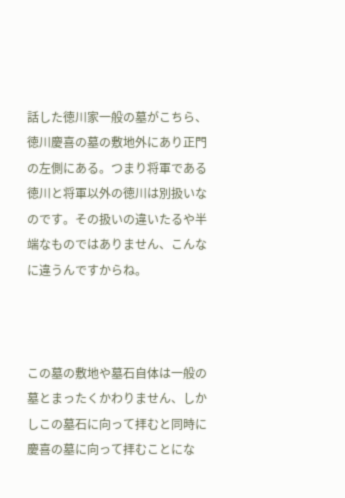話した徳川家一般の墓がこちら、徳川慶喜の墓の敷地外にあり正門の左側にある。つまり将軍である徳川と将軍以外の徳川は別扱いなのです。その扱いの違いたるや半端なものではありません、こんなに違うんですからね。



この墓の敷地や墓石自体は一般の墓とまったくかわりません、しかしこの墓石に向って拝むと同時に慶喜の墓に向って拝むことにな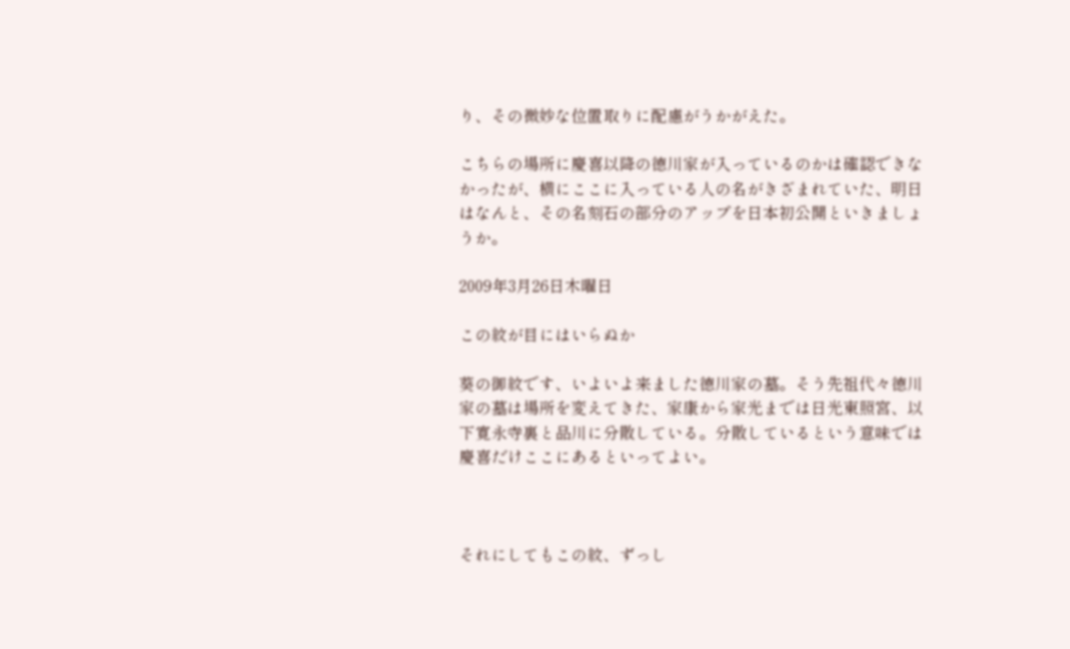り、その微妙な位置取りに配慮がうかがえた。

こちらの場所に慶喜以降の徳川家が入っているのかは確認できなかったが、横にここに入っている人の名がきざまれていた、明日はなんと、その名刻石の部分のアップを日本初公開といきましょうか。

2009年3月26日木曜日

この紋が目にはいらぬか

葵の御紋です、いよいよ来ました徳川家の墓。そう先祖代々徳川家の墓は場所を変えてきた、家康から家光までは日光東照宮、以下寛永寺裏と品川に分散している。分散しているという意味では慶喜だけここにあるといってよい。



それにしてもこの紋、ずっし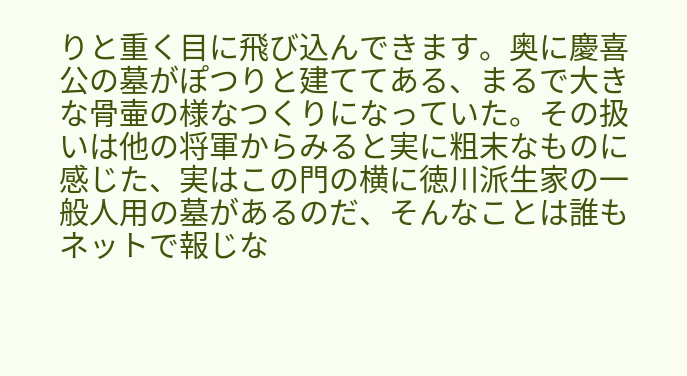りと重く目に飛び込んできます。奥に慶喜公の墓がぽつりと建ててある、まるで大きな骨壷の様なつくりになっていた。その扱いは他の将軍からみると実に粗末なものに感じた、実はこの門の横に徳川派生家の一般人用の墓があるのだ、そんなことは誰もネットで報じな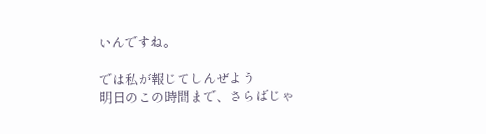いんですね。

では私が報じてしんぜよう
明日のこの時間まで、さらばじゃ